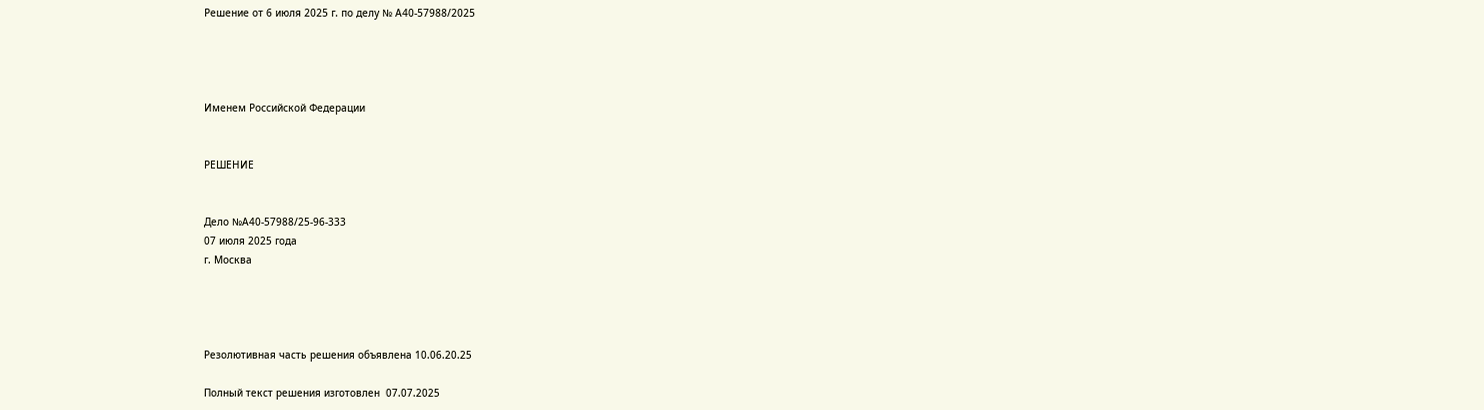Решение от 6 июля 2025 г. по делу № А40-57988/2025




Именем Российской Федерации


РЕШЕНИЕ


Дело №А40-57988/25-96-333
07 июля 2025 года
г. Москва




Резолютивная часть решения объявлена 10.06.20.25

Полный текст решения изготовлен  07.07.2025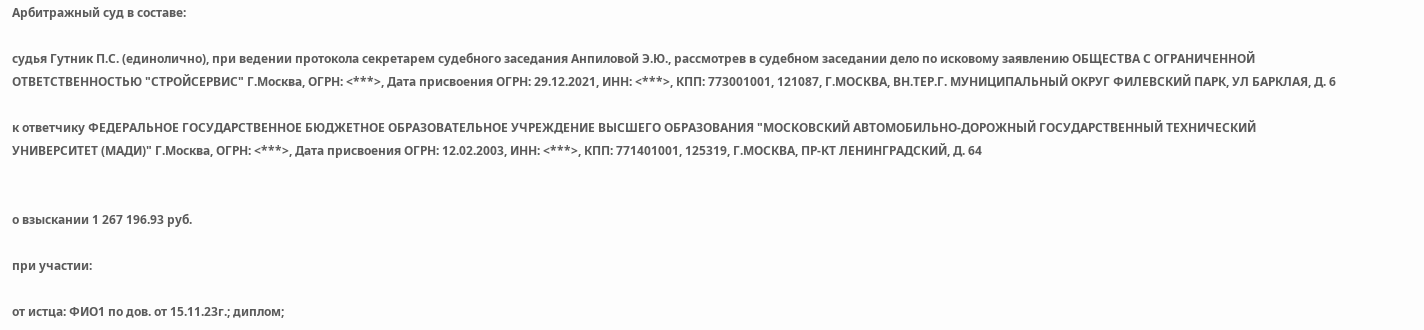Арбитражный суд в составе:

судья Гутник П.С. (единолично), при ведении протокола секретарем судебного заседания Анпиловой Э.Ю., рассмотрев в судебном заседании дело по исковому заявлению ОБЩЕСТВА С ОГРАНИЧЕННОЙ ОТВЕТСТВЕННОСТЬЮ "СТРОЙСЕРВИС" Г.Москва, ОГРН: <***>, Дата присвоения ОГРН: 29.12.2021, ИНН: <***>, КПП: 773001001, 121087, Г.МОСКВА, ВН.ТЕР.Г. МУНИЦИПАЛЬНЫЙ ОКРУГ ФИЛЕВСКИЙ ПАРК, УЛ БАРКЛАЯ, Д. 6

к ответчику ФЕДЕРАЛЬНОЕ ГОСУДАРСТВЕННОЕ БЮДЖЕТНОЕ ОБРАЗОВАТЕЛЬНОЕ УЧРЕЖДЕНИЕ ВЫСШЕГО ОБРАЗОВАНИЯ "МОСКОВСКИЙ АВТОМОБИЛЬНО-ДОРОЖНЫЙ ГОСУДАРСТВЕННЫЙ ТЕХНИЧЕСКИЙ УНИВЕРСИТЕТ (МАДИ)" Г.Москва, ОГРН: <***>, Дата присвоения ОГРН: 12.02.2003, ИНН: <***>, КПП: 771401001, 125319, Г.МОСКВА, ПР-КТ ЛЕНИНГРАДСКИЙ, Д. 64


о взыскании 1 267 196.93 руб.

при участии:

от истца: ФИО1 по дов. от 15.11.23г.; диплом;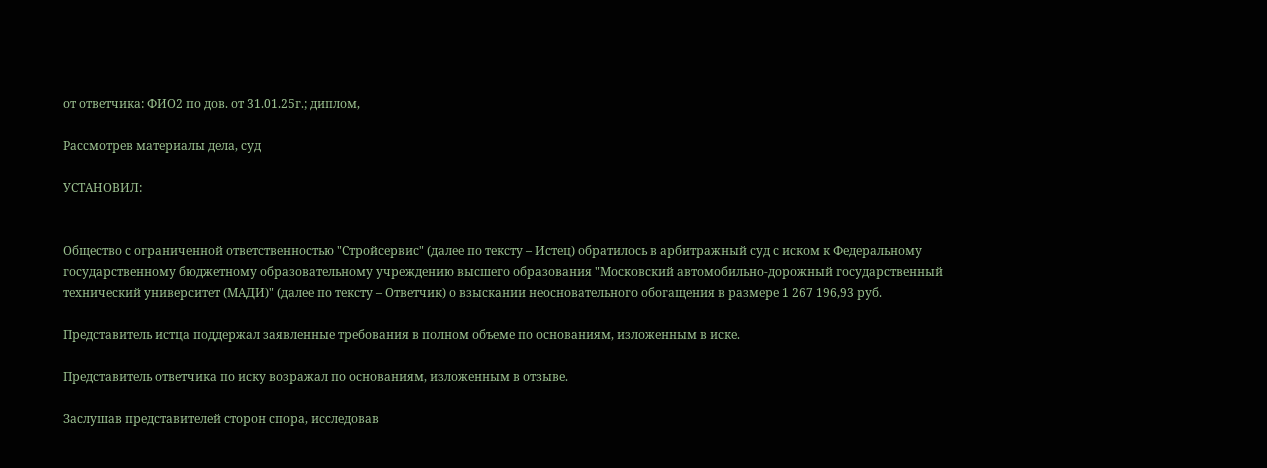от ответчика: ФИО2 по дов. от 31.01.25г.; диплом,

Рассмотрев материалы дела, суд

УСТАНОВИЛ:


Общество с ограниченной ответственностью "Стройсервис" (далее по тексту – Истец) обратилось в арбитражный суд с иском к Федеральному государственному бюджетному образовательному учреждению высшего образования "Московский автомобильно-дорожный государственный технический университет (МАДИ)" (далее по тексту – Ответчик) о взыскании неосновательного обогащения в размере 1 267 196,93 руб.

Представитель истца поддержал заявленные требования в полном объеме по основаниям, изложенным в иске.

Представитель ответчика по иску возражал по основаниям, изложенным в отзыве.

Заслушав представителей сторон спора, исследовав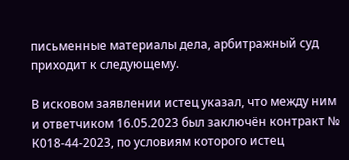письменные материалы дела, арбитражный суд приходит к следующему.

В исковом заявлении истец указал, что между ним и ответчиком 16.05.2023 был заключён контракт № К018-44-2023, по условиям которого истец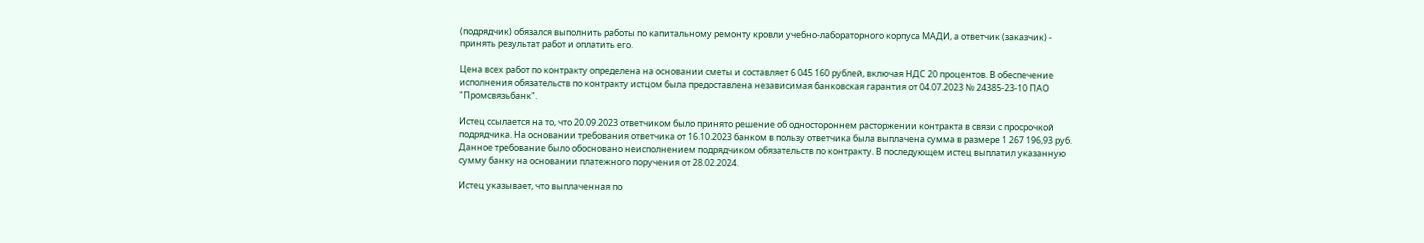(подрядчик) обязался выполнить работы по капитальному ремонту кровли учебно-лабораторного корпуса МАДИ, а ответчик (заказчик) - принять результат работ и оплатить его.

Цена всех работ по контракту определена на основании сметы и составляет 6 045 160 рублей, включая НДС 20 процентов. В обеспечение исполнения обязательств по контракту истцом была предоставлена независимая банковская гарантия от 04.07.2023 № 24385-23-10 ПАО "Промсвязьбанк".

Истец ссылается на то, что 20.09.2023 ответчиком было принято решение об одностороннем расторжении контракта в связи с просрочкой подрядчика. На основании требования ответчика от 16.10.2023 банком в пользу ответчика была выплачена сумма в размере 1 267 196,93 руб. Данное требование было обосновано неисполнением подрядчиком обязательств по контракту. В последующем истец выплатил указанную сумму банку на основании платежного поручения от 28.02.2024.

Истец указывает, что выплаченная по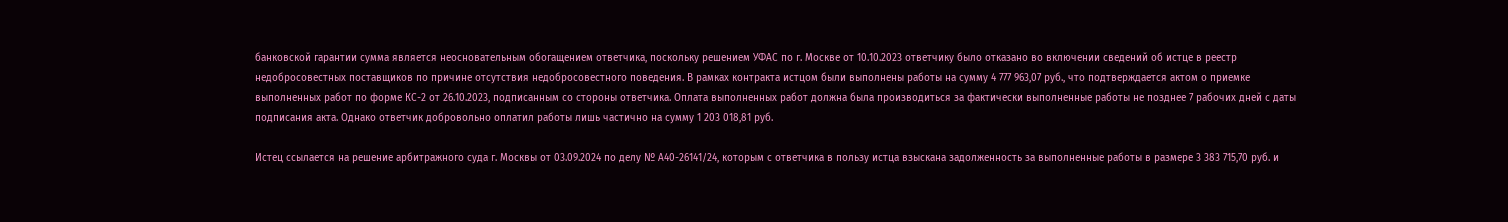банковской гарантии сумма является неосновательным обогащением ответчика, поскольку решением УФАС по г. Москве от 10.10.2023 ответчику было отказано во включении сведений об истце в реестр недобросовестных поставщиков по причине отсутствия недобросовестного поведения. В рамках контракта истцом были выполнены работы на сумму 4 777 963,07 руб., что подтверждается актом о приемке выполненных работ по форме КС-2 от 26.10.2023, подписанным со стороны ответчика. Оплата выполненных работ должна была производиться за фактически выполненные работы не позднее 7 рабочих дней с даты подписания акта. Однако ответчик добровольно оплатил работы лишь частично на сумму 1 203 018,81 руб.

Истец ссылается на решение арбитражного суда г. Москвы от 03.09.2024 по делу № А40-26141/24, которым с ответчика в пользу истца взыскана задолженность за выполненные работы в размере 3 383 715,70 руб. и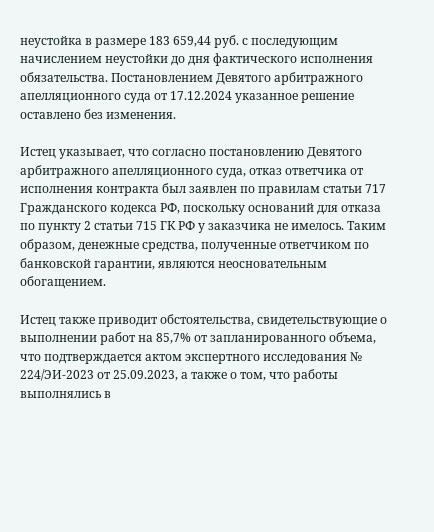неустойка в размере 183 659,44 руб. с последующим начислением неустойки до дня фактического исполнения обязательства. Постановлением Девятого арбитражного апелляционного суда от 17.12.2024 указанное решение оставлено без изменения.

Истец указывает, что согласно постановлению Девятого арбитражного апелляционного суда, отказ ответчика от исполнения контракта был заявлен по правилам статьи 717 Гражданского кодекса РФ, поскольку оснований для отказа по пункту 2 статьи 715 ГК РФ у заказчика не имелось. Таким образом, денежные средства, полученные ответчиком по банковской гарантии, являются неосновательным обогащением.

Истец также приводит обстоятельства, свидетельствующие о выполнении работ на 85,7% от запланированного объема, что подтверждается актом экспертного исследования № 224/ЭИ-2023 от 25.09.2023, а также о том, что работы выполнялись в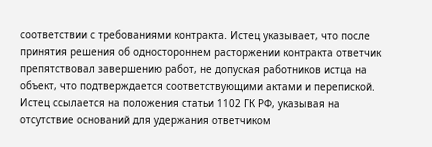соответствии с требованиями контракта. Истец указывает, что после принятия решения об одностороннем расторжении контракта ответчик препятствовал завершению работ, не допуская работников истца на объект, что подтверждается соответствующими актами и перепиской. Истец ссылается на положения статьи 1102 ГК РФ, указывая на отсутствие оснований для удержания ответчиком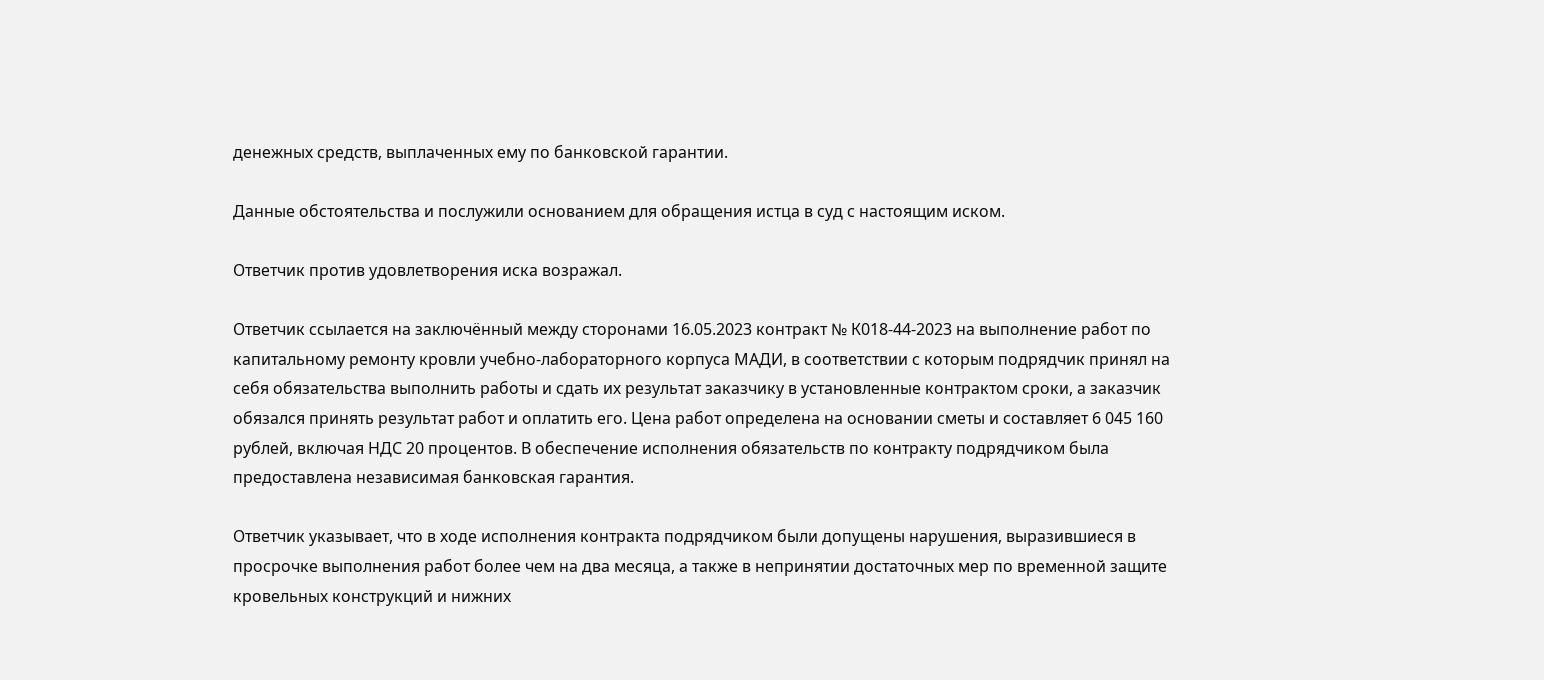денежных средств, выплаченных ему по банковской гарантии.

Данные обстоятельства и послужили основанием для обращения истца в суд с настоящим иском.

Ответчик против удовлетворения иска возражал.

Ответчик ссылается на заключённый между сторонами 16.05.2023 контракт № К018-44-2023 на выполнение работ по капитальному ремонту кровли учебно-лабораторного корпуса МАДИ, в соответствии с которым подрядчик принял на себя обязательства выполнить работы и сдать их результат заказчику в установленные контрактом сроки, а заказчик обязался принять результат работ и оплатить его. Цена работ определена на основании сметы и составляет 6 045 160 рублей, включая НДС 20 процентов. В обеспечение исполнения обязательств по контракту подрядчиком была предоставлена независимая банковская гарантия.

Ответчик указывает, что в ходе исполнения контракта подрядчиком были допущены нарушения, выразившиеся в просрочке выполнения работ более чем на два месяца, а также в непринятии достаточных мер по временной защите кровельных конструкций и нижних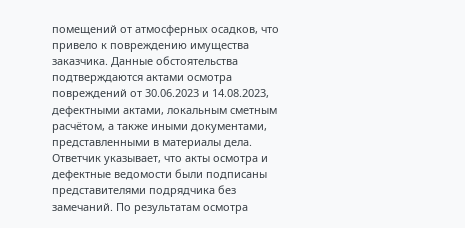помещений от атмосферных осадков, что привело к повреждению имущества заказчика. Данные обстоятельства подтверждаются актами осмотра повреждений от 30.06.2023 и 14.08.2023, дефектными актами, локальным сметным расчётом, а также иными документами, представленными в материалы дела. Ответчик указывает, что акты осмотра и дефектные ведомости были подписаны представителями подрядчика без замечаний. По результатам осмотра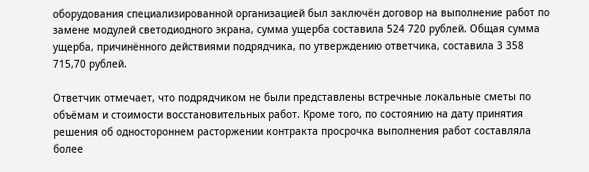оборудования специализированной организацией был заключён договор на выполнение работ по замене модулей светодиодного экрана, сумма ущерба составила 524 720 рублей. Общая сумма ущерба, причинённого действиями подрядчика, по утверждению ответчика, составила 3 358 715,70 рублей.

Ответчик отмечает, что подрядчиком не были представлены встречные локальные сметы по объёмам и стоимости восстановительных работ. Кроме того, по состоянию на дату принятия решения об одностороннем расторжении контракта просрочка выполнения работ составляла более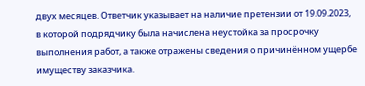двух месяцев. Ответчик указывает на наличие претензии от 19.09.2023, в которой подрядчику была начислена неустойка за просрочку выполнения работ, а также отражены сведения о причинённом ущербе имуществу заказчика.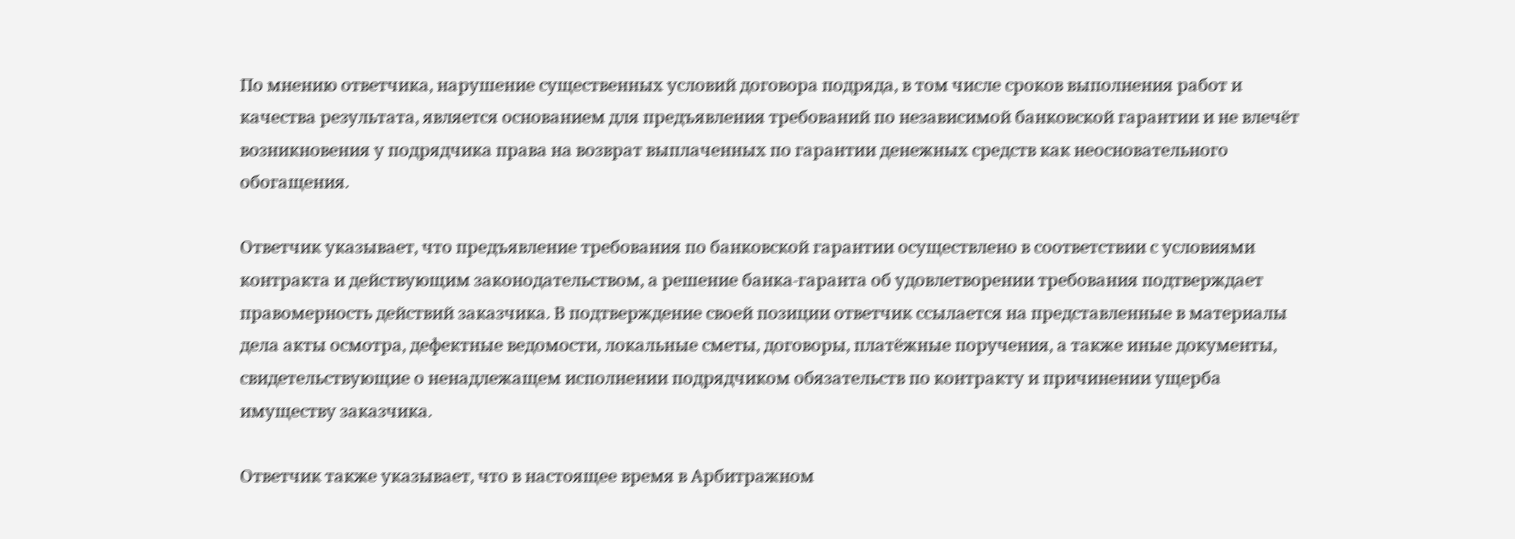По мнению ответчика, нарушение существенных условий договора подряда, в том числе сроков выполнения работ и качества результата, является основанием для предъявления требований по независимой банковской гарантии и не влечёт возникновения у подрядчика права на возврат выплаченных по гарантии денежных средств как неосновательного обогащения.

Ответчик указывает, что предъявление требования по банковской гарантии осуществлено в соответствии с условиями контракта и действующим законодательством, а решение банка-гаранта об удовлетворении требования подтверждает правомерность действий заказчика. В подтверждение своей позиции ответчик ссылается на представленные в материалы дела акты осмотра, дефектные ведомости, локальные сметы, договоры, платёжные поручения, а также иные документы, свидетельствующие о ненадлежащем исполнении подрядчиком обязательств по контракту и причинении ущерба имуществу заказчика.

Ответчик также указывает, что в настоящее время в Арбитражном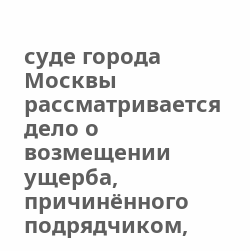суде города Москвы рассматривается дело о возмещении ущерба, причинённого подрядчиком,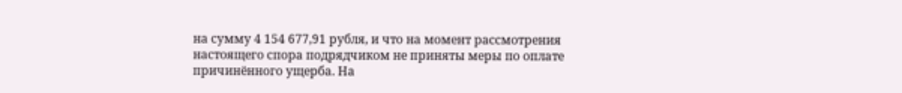на сумму 4 154 677,91 рубля, и что на момент рассмотрения настоящего спора подрядчиком не приняты меры по оплате причинённого ущерба. На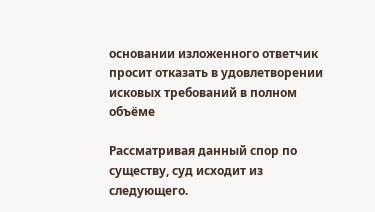основании изложенного ответчик просит отказать в удовлетворении исковых требований в полном объёме

Рассматривая данный спор по существу, суд исходит из следующего.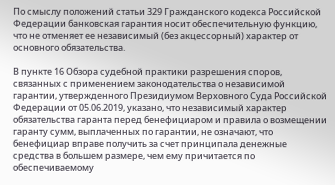По смыслу положений статьи 329 Гражданского кодекса Российской Федерации банковская гарантия носит обеспечительную функцию, что не отменяет ее независимый (без акцессорный) характер от основного обязательства.

В пункте 16 Обзора судебной практики разрешения споров, связанных с применением законодательства о независимой гарантии, утвержденного Президиумом Верховного Суда Российской Федерации от 05.06.2019, указано, что независимый характер обязательства гаранта перед бенефициаром и правила о возмещении гаранту сумм, выплаченных по гарантии, не означают, что бенефициар вправе получить за счет принципала денежные средства в большем размере, чем ему причитается по обеспечиваемому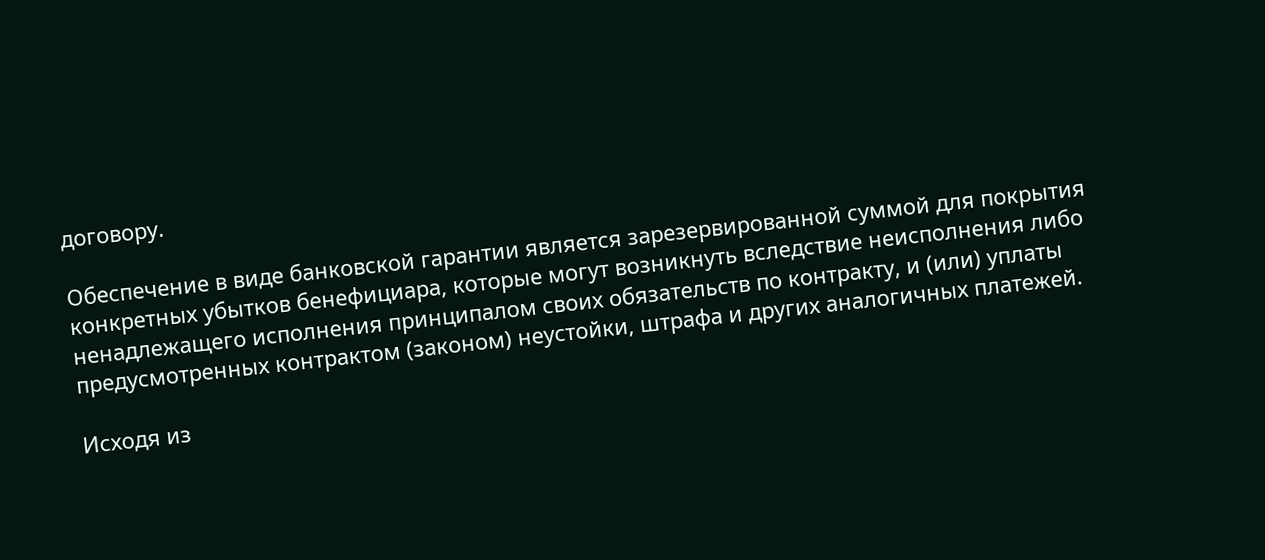договору.

Обеспечение в виде банковской гарантии является зарезервированной суммой для покрытия конкретных убытков бенефициара, которые могут возникнуть вследствие неисполнения либо ненадлежащего исполнения принципалом своих обязательств по контракту, и (или) уплаты предусмотренных контрактом (законом) неустойки, штрафа и других аналогичных платежей.

Исходя из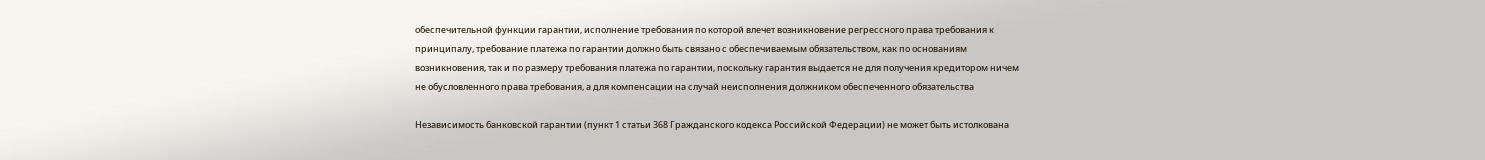обеспечительной функции гарантии, исполнение требования по которой влечет возникновение регрессного права требования к принципалу, требование платежа по гарантии должно быть связано с обеспечиваемым обязательством, как по основаниям возникновения, так и по размеру требования платежа по гарантии, поскольку гарантия выдается не для получения кредитором ничем не обусловленного права требования, а для компенсации на случай неисполнения должником обеспеченного обязательства

Независимость банковской гарантии (пункт 1 статьи 368 Гражданского кодекса Российской Федерации) не может быть истолкована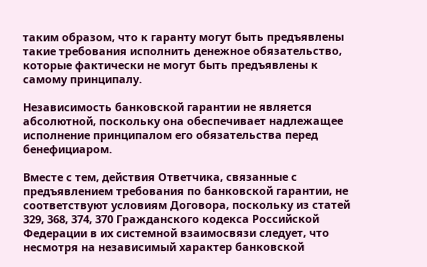таким образом, что к гаранту могут быть предъявлены такие требования исполнить денежное обязательство, которые фактически не могут быть предъявлены к самому принципалу.

Независимость банковской гарантии не является абсолютной, поскольку она обеспечивает надлежащее исполнение принципалом его обязательства перед бенефициаром.

Вместе с тем, действия Ответчика, связанные с предъявлением требования по банковской гарантии, не соответствуют условиям Договора, поскольку из статей 329, 368, 374, 370 Гражданского кодекса Российской Федерации в их системной взаимосвязи следует, что несмотря на независимый характер банковской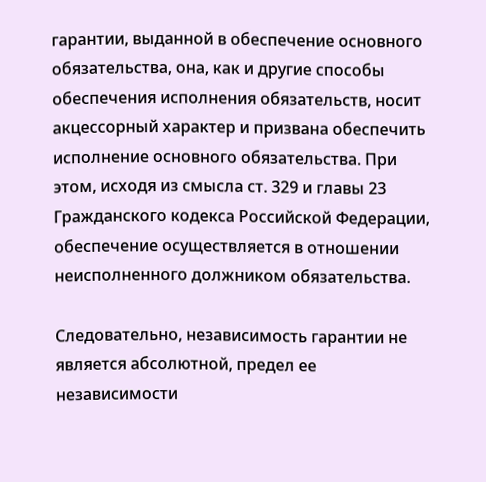гарантии, выданной в обеспечение основного обязательства, она, как и другие способы обеспечения исполнения обязательств, носит акцессорный характер и призвана обеспечить исполнение основного обязательства. При этом, исходя из смысла ст. 329 и главы 23 Гражданского кодекса Российской Федерации, обеспечение осуществляется в отношении неисполненного должником обязательства.

Следовательно, независимость гарантии не является абсолютной, предел ее независимости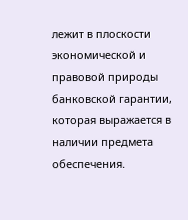лежит в плоскости экономической и правовой природы банковской гарантии, которая выражается в наличии предмета обеспечения.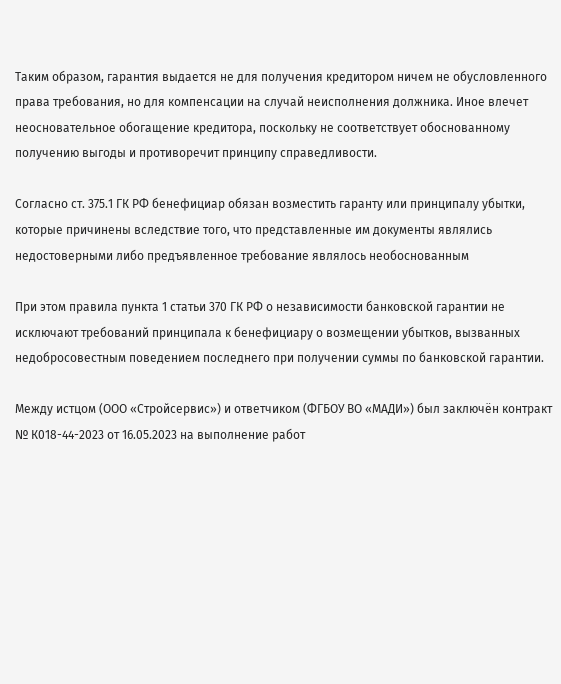Таким образом, гарантия выдается не для получения кредитором ничем не обусловленного права требования, но для компенсации на случай неисполнения должника. Иное влечет неосновательное обогащение кредитора, поскольку не соответствует обоснованному получению выгоды и противоречит принципу справедливости.

Согласно ст. 375.1 ГК РФ бенефициар обязан возместить гаранту или принципалу убытки, которые причинены вследствие того, что представленные им документы являлись недостоверными либо предъявленное требование являлось необоснованным

При этом правила пункта 1 статьи 370 ГК РФ о независимости банковской гарантии не исключают требований принципала к бенефициару о возмещении убытков, вызванных недобросовестным поведением последнего при получении суммы по банковской гарантии.

Между истцом (ООО «Стройсервис») и ответчиком (ФГБОУ ВО «МАДИ») был заключён контракт № К018-44-2023 от 16.05.2023 на выполнение работ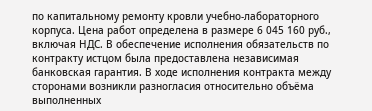по капитальному ремонту кровли учебно-лабораторного корпуса. Цена работ определена в размере 6 045 160 руб., включая НДС. В обеспечение исполнения обязательств по контракту истцом была предоставлена независимая банковская гарантия. В ходе исполнения контракта между сторонами возникли разногласия относительно объёма выполненных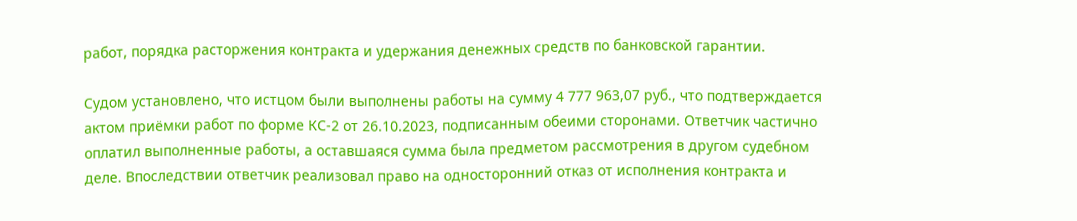работ, порядка расторжения контракта и удержания денежных средств по банковской гарантии.

Судом установлено, что истцом были выполнены работы на сумму 4 777 963,07 руб., что подтверждается актом приёмки работ по форме КС-2 от 26.10.2023, подписанным обеими сторонами. Ответчик частично оплатил выполненные работы, а оставшаяся сумма была предметом рассмотрения в другом судебном деле. Впоследствии ответчик реализовал право на односторонний отказ от исполнения контракта и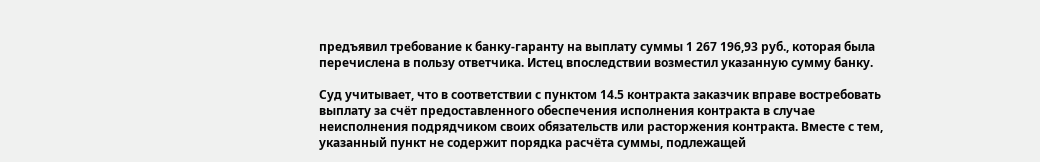предъявил требование к банку-гаранту на выплату суммы 1 267 196,93 руб., которая была перечислена в пользу ответчика. Истец впоследствии возместил указанную сумму банку.

Суд учитывает, что в соответствии с пунктом 14.5 контракта заказчик вправе востребовать выплату за счёт предоставленного обеспечения исполнения контракта в случае неисполнения подрядчиком своих обязательств или расторжения контракта. Вместе с тем, указанный пункт не содержит порядка расчёта суммы, подлежащей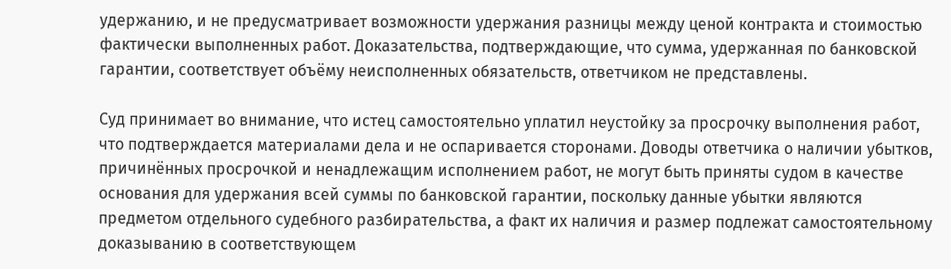удержанию, и не предусматривает возможности удержания разницы между ценой контракта и стоимостью фактически выполненных работ. Доказательства, подтверждающие, что сумма, удержанная по банковской гарантии, соответствует объёму неисполненных обязательств, ответчиком не представлены.

Суд принимает во внимание, что истец самостоятельно уплатил неустойку за просрочку выполнения работ, что подтверждается материалами дела и не оспаривается сторонами. Доводы ответчика о наличии убытков, причинённых просрочкой и ненадлежащим исполнением работ, не могут быть приняты судом в качестве основания для удержания всей суммы по банковской гарантии, поскольку данные убытки являются предметом отдельного судебного разбирательства, а факт их наличия и размер подлежат самостоятельному доказыванию в соответствующем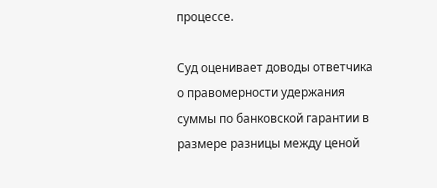процессе.

Суд оценивает доводы ответчика о правомерности удержания суммы по банковской гарантии в размере разницы между ценой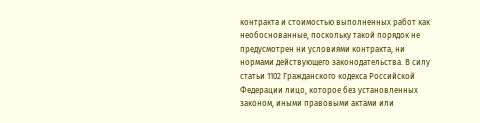контракта и стоимостью выполненных работ как необоснованные, поскольку такой порядок не предусмотрен ни условиями контракта, ни нормами действующего законодательства. В силу статьи 1102 Гражданского кодекса Российской Федерации лицо, которое без установленных законом, иными правовыми актами или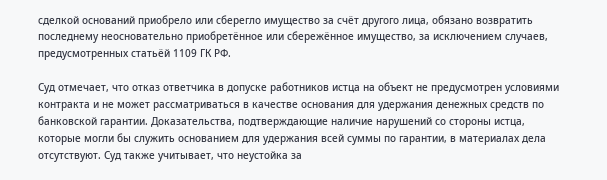сделкой оснований приобрело или сберегло имущество за счёт другого лица, обязано возвратить последнему неосновательно приобретённое или сбережённое имущество, за исключением случаев, предусмотренных статьёй 1109 ГК РФ.

Суд отмечает, что отказ ответчика в допуске работников истца на объект не предусмотрен условиями контракта и не может рассматриваться в качестве основания для удержания денежных средств по банковской гарантии. Доказательства, подтверждающие наличие нарушений со стороны истца, которые могли бы служить основанием для удержания всей суммы по гарантии, в материалах дела отсутствуют. Суд также учитывает, что неустойка за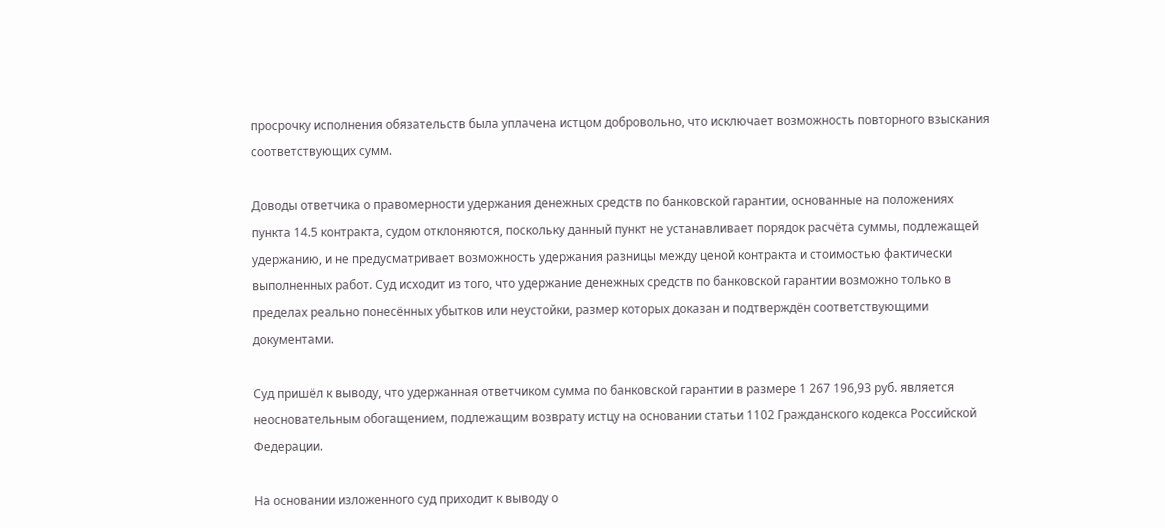просрочку исполнения обязательств была уплачена истцом добровольно, что исключает возможность повторного взыскания соответствующих сумм.

Доводы ответчика о правомерности удержания денежных средств по банковской гарантии, основанные на положениях пункта 14.5 контракта, судом отклоняются, поскольку данный пункт не устанавливает порядок расчёта суммы, подлежащей удержанию, и не предусматривает возможность удержания разницы между ценой контракта и стоимостью фактически выполненных работ. Суд исходит из того, что удержание денежных средств по банковской гарантии возможно только в пределах реально понесённых убытков или неустойки, размер которых доказан и подтверждён соответствующими документами.

Суд пришёл к выводу, что удержанная ответчиком сумма по банковской гарантии в размере 1 267 196,93 руб. является неосновательным обогащением, подлежащим возврату истцу на основании статьи 1102 Гражданского кодекса Российской Федерации.

На основании изложенного суд приходит к выводу о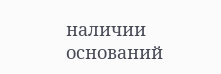наличии оснований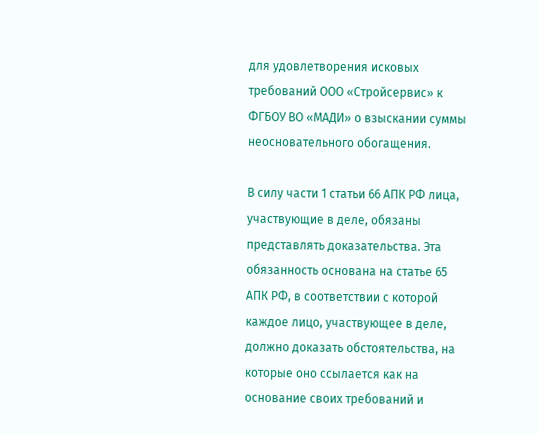для удовлетворения исковых требований ООО «Стройсервис» к ФГБОУ ВО «МАДИ» о взыскании суммы неосновательного обогащения.

В силу части 1 статьи 66 АПК РФ лица, участвующие в деле, обязаны представлять доказательства. Эта обязанность основана на статье 65 АПК РФ, в соответствии с которой каждое лицо, участвующее в деле, должно доказать обстоятельства, на которые оно ссылается как на основание своих требований и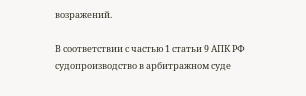возражений.

В соответствии с частью 1 статьи 9 АПК РФ судопроизводство в арбитражном суде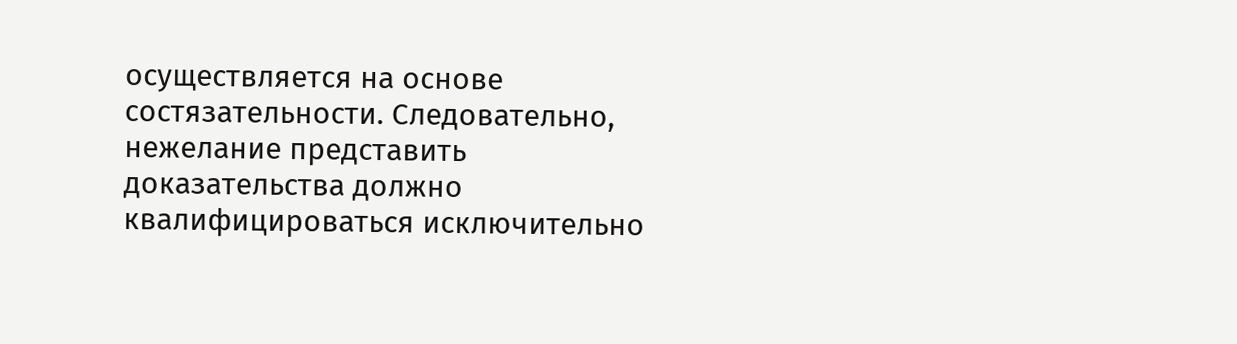осуществляется на основе состязательности. Следовательно, нежелание представить доказательства должно квалифицироваться исключительно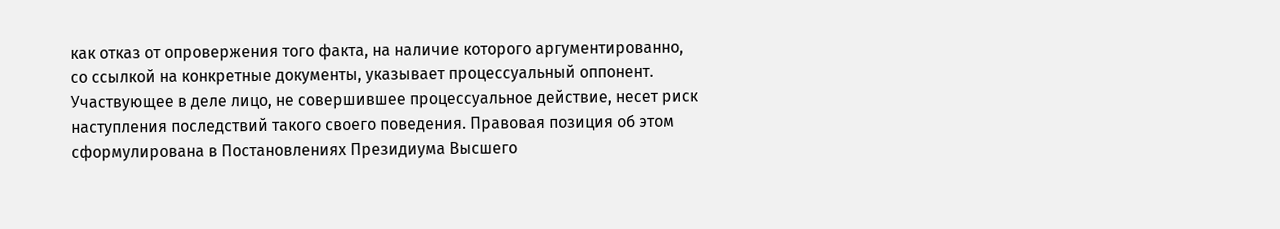как отказ от опровержения того факта, на наличие которого аргументированно, со ссылкой на конкретные документы, указывает процессуальный оппонент. Участвующее в деле лицо, не совершившее процессуальное действие, несет риск наступления последствий такого своего поведения. Правовая позиция об этом сформулирована в Постановлениях Президиума Высшего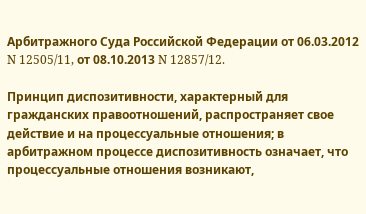Арбитражного Суда Российской Федерации от 06.03.2012 N 12505/11, от 08.10.2013 N 12857/12.

Принцип диспозитивности, характерный для гражданских правоотношений, распространяет свое действие и на процессуальные отношения; в арбитражном процессе диспозитивность означает, что процессуальные отношения возникают,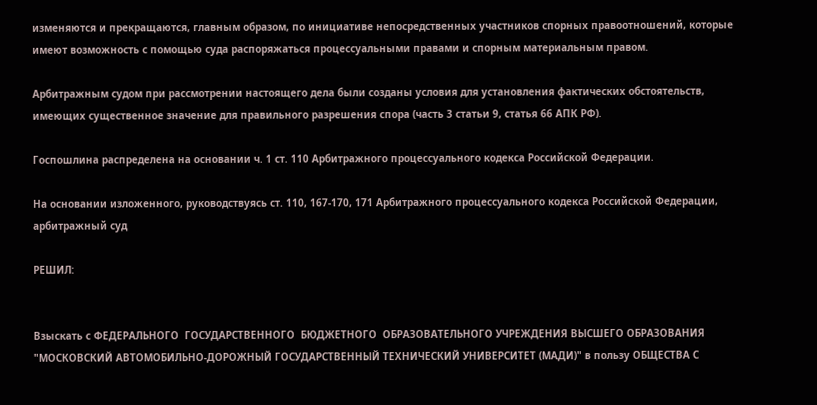изменяются и прекращаются, главным образом, по инициативе непосредственных участников спорных правоотношений, которые имеют возможность с помощью суда распоряжаться процессуальными правами и спорным материальным правом.

Арбитражным судом при рассмотрении настоящего дела были созданы условия для установления фактических обстоятельств, имеющих существенное значение для правильного разрешения спора (часть 3 статьи 9, статья 66 АПК РФ).

Госпошлина распределена на основании ч. 1 ст. 110 Арбитражного процессуального кодекса Российской Федерации.

На основании изложенного, руководствуясь ст. 110, 167-170, 171 Арбитражного процессуального кодекса Российской Федерации, арбитражный суд

РЕШИЛ:


Взыскать с ФЕДЕРАЛЬНОГО  ГОСУДАРСТВЕННОГО  БЮДЖЕТНОГО  ОБРАЗОВАТЕЛЬНОГО УЧРЕЖДЕНИЯ ВЫСШЕГО ОБРАЗОВАНИЯ "МОСКОВСКИЙ АВТОМОБИЛЬНО-ДОРОЖНЫЙ ГОСУДАРСТВЕННЫЙ ТЕХНИЧЕСКИЙ УНИВЕРСИТЕТ (МАДИ)" в пользу ОБЩЕСТВА С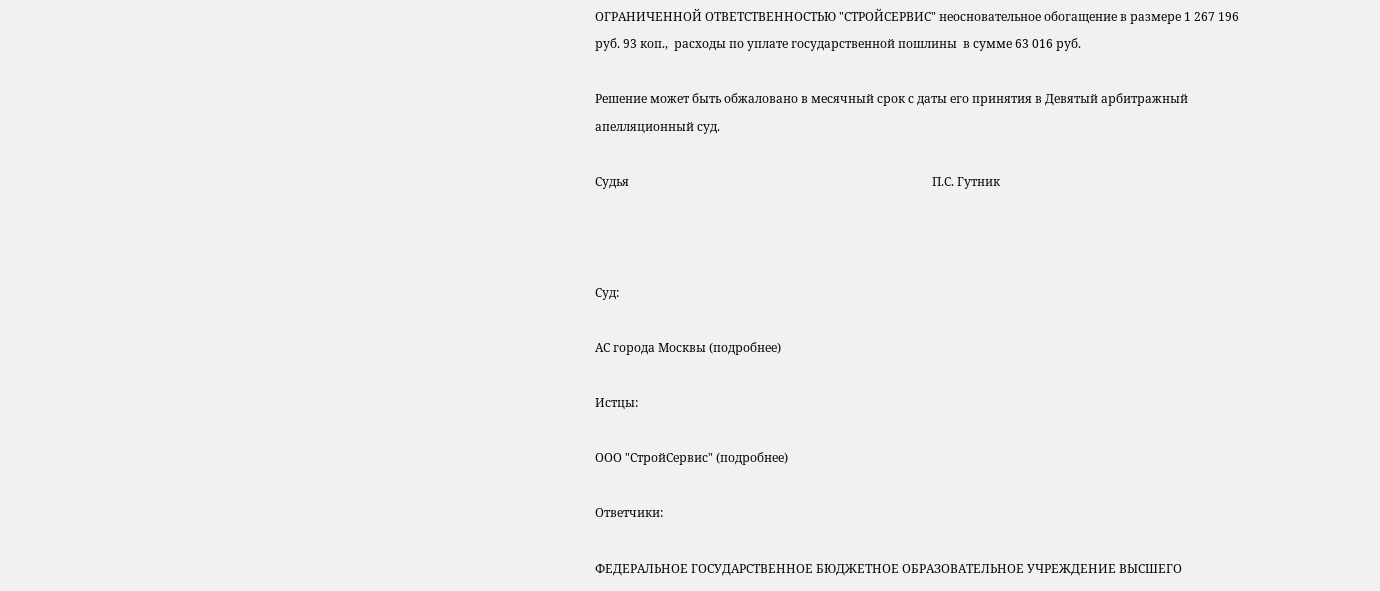ОГРАНИЧЕННОЙ ОТВЕТСТВЕННОСТЬЮ "СТРОЙСЕРВИС" неосновательное обогащение в размере 1 267 196 руб. 93 коп.,  расходы по уплате государственной пошлины  в сумме 63 016 руб.

Решение может быть обжаловано в месячный срок с даты его принятия в Девятый арбитражный апелляционный суд.

Судья                                                                                                     П.С. Гутник



Суд:

АС города Москвы (подробнее)

Истцы:

ООО "СтройСервис" (подробнее)

Ответчики:

ФЕДЕРАЛЬНОЕ ГОСУДАРСТВЕННОЕ БЮДЖЕТНОЕ ОБРАЗОВАТЕЛЬНОЕ УЧРЕЖДЕНИЕ ВЫСШЕГО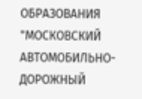ОБРАЗОВАНИЯ "МОСКОВСКИЙ АВТОМОБИЛЬНО-ДОРОЖНЫЙ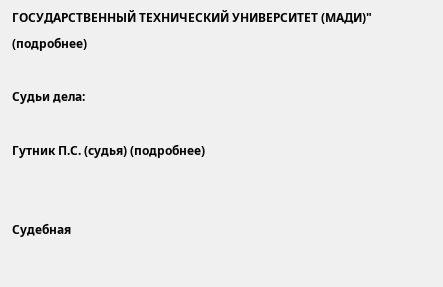ГОСУДАРСТВЕННЫЙ ТЕХНИЧЕСКИЙ УНИВЕРСИТЕТ (МАДИ)" (подробнее)

Судьи дела:

Гутник П.С. (судья) (подробнее)


Судебная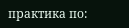практика по: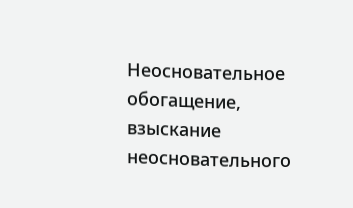Неосновательное обогащение, взыскание неосновательного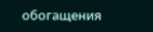обогащения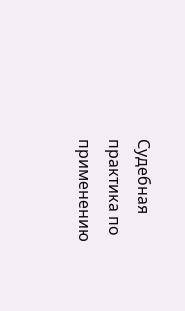Судебная практика по применению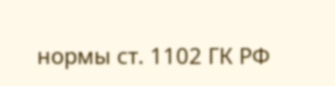нормы ст. 1102 ГК РФ